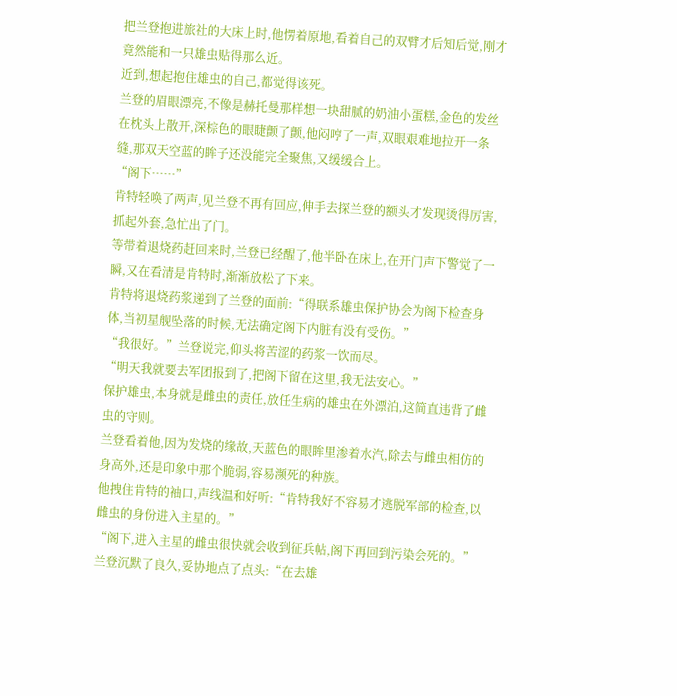把兰登抱进旅社的大床上时,他愣着原地,看着自己的双臂才后知后觉,刚才竟然能和一只雄虫贴得那么近。
近到,想起抱住雄虫的自己,都觉得该死。
兰登的眉眼漂亮,不像是赫托曼那样想一块甜腻的奶油小蛋糕,金色的发丝在枕头上散开,深棕色的眼睫颤了颤,他闷哼了一声,双眼艰难地拉开一条缝,那双天空蓝的眸子还没能完全聚焦,又缓缓合上。
“阁下……”
肯特轻唤了两声,见兰登不再有回应,伸手去探兰登的额头才发现烫得厉害,抓起外套,急忙出了门。
等带着退烧药赶回来时,兰登已经醒了,他半卧在床上,在开门声下警觉了一瞬,又在看清是肯特时,渐渐放松了下来。
肯特将退烧药浆递到了兰登的面前:“得联系雄虫保护协会为阁下检查身体,当初星舰坠落的时候,无法确定阁下内脏有没有受伤。”
“我很好。”兰登说完,仰头将苦涩的药浆一饮而尽。
“明天我就要去军团报到了,把阁下留在这里,我无法安心。”
保护雄虫,本身就是雌虫的责任,放任生病的雄虫在外漂泊,这简直违背了雌虫的守则。
兰登看着他,因为发烧的缘故,天蓝色的眼眸里渗着水汽,除去与雌虫相仿的身高外,还是印象中那个脆弱,容易濒死的种族。
他拽住肯特的袖口,声线温和好听:“肯特我好不容易才逃脱军部的检查,以雌虫的身份进入主星的。”
“阁下,进入主星的雌虫很快就会收到征兵帖,阁下再回到污染会死的。”
兰登沉默了良久,妥协地点了点头:“在去雄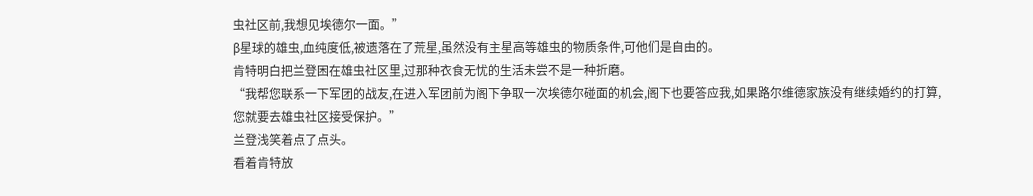虫社区前,我想见埃德尔一面。”
β星球的雄虫,血纯度低,被遗落在了荒星,虽然没有主星高等雄虫的物质条件,可他们是自由的。
肯特明白把兰登困在雄虫社区里,过那种衣食无忧的生活未尝不是一种折磨。
“我帮您联系一下军团的战友,在进入军团前为阁下争取一次埃德尔碰面的机会,阁下也要答应我,如果路尔维德家族没有继续婚约的打算,您就要去雄虫社区接受保护。”
兰登浅笑着点了点头。
看着肯特放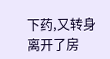下药,又转身离开了房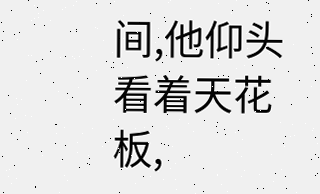间,他仰头看着天花板,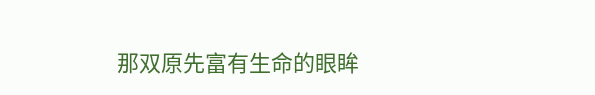那双原先富有生命的眼眸